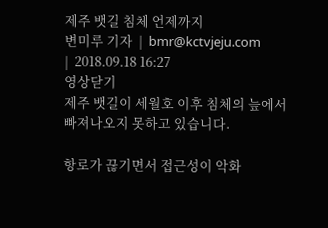제주 뱃길 침체 언제까지
변미루 기자  |  bmr@kctvjeju.com
|  2018.09.18 16:27
영상닫기
제주 뱃길이 세월호 이후 침체의 늪에서
빠져나오지 못하고 있습니다.

항로가 끊기면서 접근성이 악화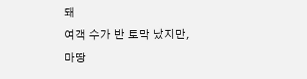돼
여객 수가 반 토막 났지만,
마땅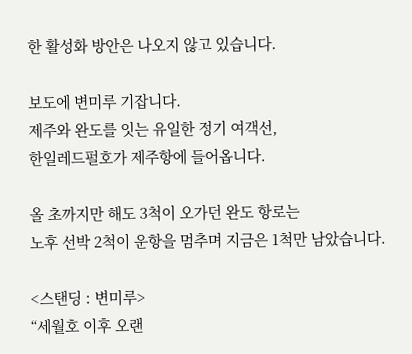한 활성화 방안은 나오지 않고 있습니다.

보도에 변미루 기잡니다.
제주와 완도를 잇는 유일한 정기 여객선,
한일레드펄호가 제주항에 들어옵니다.

올 초까지만 해도 3척이 오가던 완도 항로는
노후 선박 2척이 운항을 멈추며 지금은 1척만 남았습니다.

<스탠딩 : 변미루>
“세월호 이후 오랜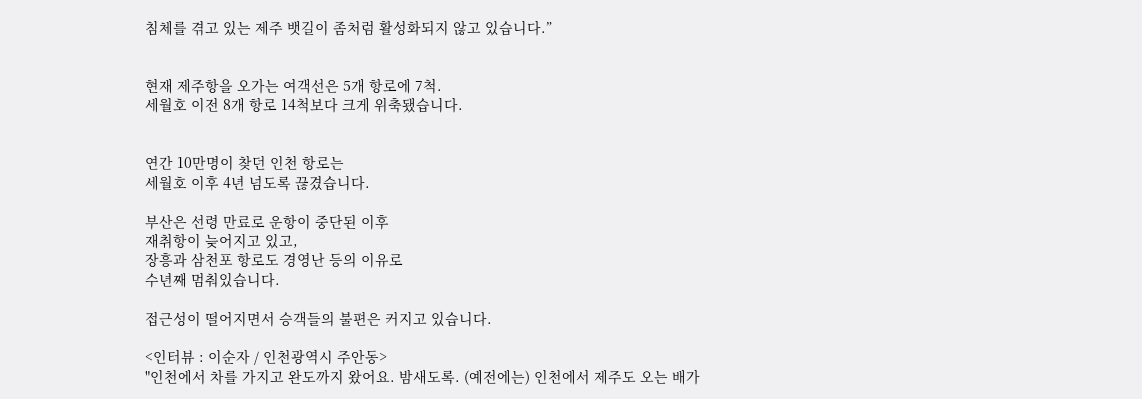침체를 겪고 있는 제주 뱃길이 좀처럼 활성화되지 않고 있습니다.”


현재 제주항을 오가는 여객선은 5개 항로에 7척.
세월호 이전 8개 항로 14척보다 크게 위축됐습니다.


연간 10만명이 찾던 인천 항로는
세월호 이후 4년 넘도록 끊겼습니다.

부산은 선령 만료로 운항이 중단된 이후
재취항이 늦어지고 있고,
장흥과 삼천포 항로도 경영난 등의 이유로
수년째 멈춰있습니다.

접근성이 떨어지면서 승객들의 불편은 커지고 있습니다.

<인터뷰 : 이순자 / 인천광역시 주안동>
"인천에서 차를 가지고 완도까지 왔어요. 밤새도록. (예전에는) 인천에서 제주도 오는 배가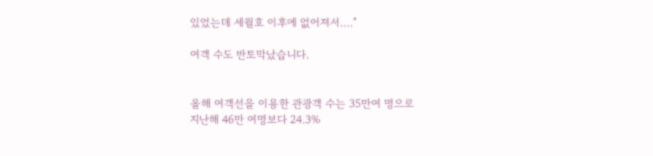있었는데 세월호 이후에 없어져서…."

여객 수도 반토막났습니다.


올해 여객선을 이용한 관광객 수는 35만여 명으로
지난해 46만 여명보다 24.3%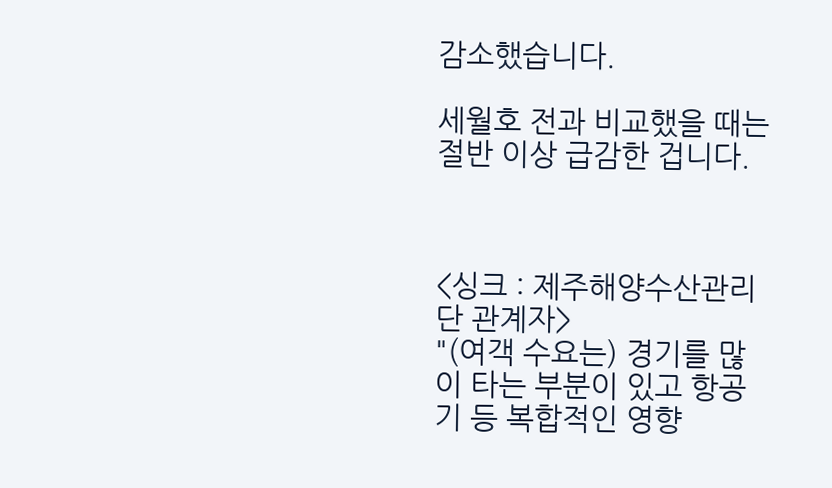감소했습니다.

세월호 전과 비교했을 때는 절반 이상 급감한 겁니다.



<싱크 : 제주해양수산관리단 관계자>
"(여객 수요는) 경기를 많이 타는 부분이 있고 항공기 등 복합적인 영향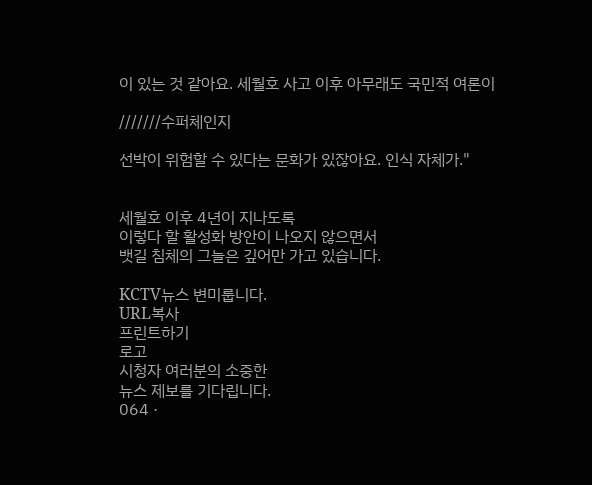이 있는 것 같아요. 세월호 사고 이후 아무래도 국민적 여론이

///////수퍼체인지

선박이 위험할 수 있다는 문화가 있잖아요. 인식 자체가."


세월호 이후 4년이 지나도록
이렇다 할 활성화 방안이 나오지 않으면서
뱃길 침체의 그늘은 깊어만 가고 있습니다.

KCTV뉴스 변미룹니다.
URL복사
프린트하기
로고
시청자 여러분의 소중한
뉴스 제보를 기다립니다.
064 ·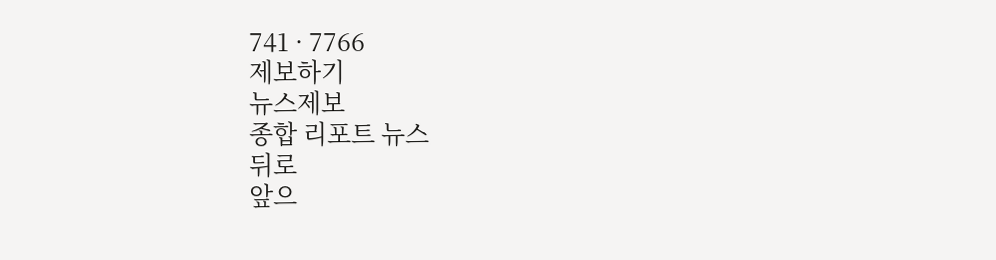741 · 7766
제보하기
뉴스제보
종합 리포트 뉴스
뒤로
앞으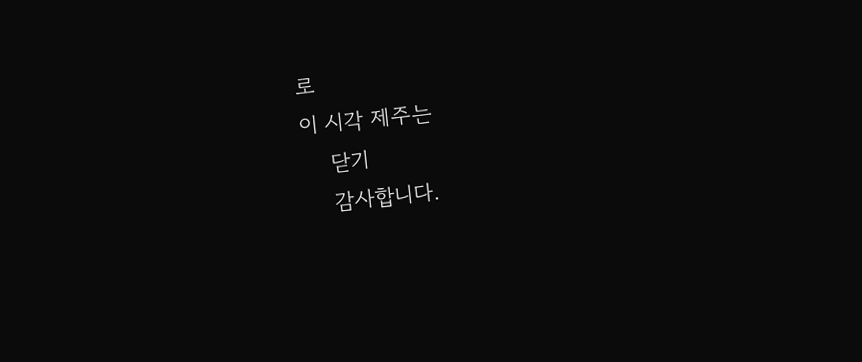로
이 시각 제주는
    닫기
    감사합니다.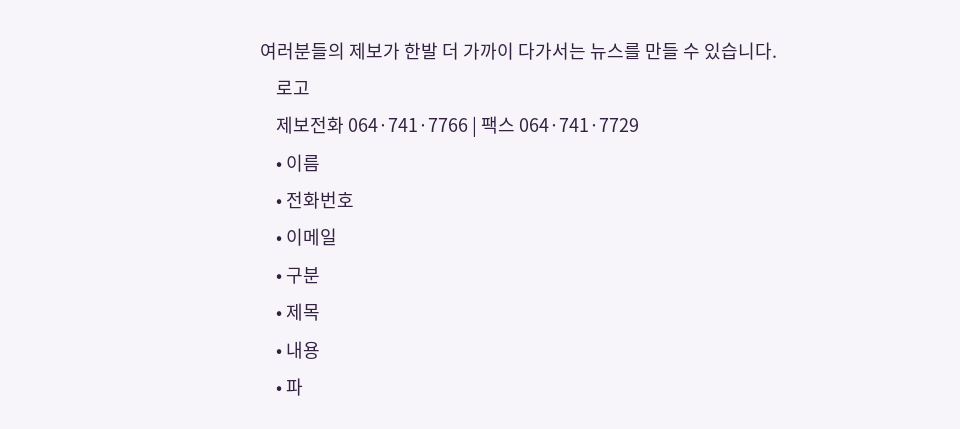여러분들의 제보가 한발 더 가까이 다가서는 뉴스를 만들 수 있습니다.
    로고
    제보전화 064·741·7766 | 팩스 064·741·7729
    • 이름
    • 전화번호
    • 이메일
    • 구분
    • 제목
    • 내용
    • 파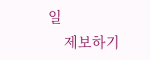일
    제보하기